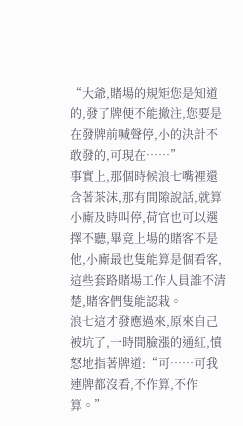“大爺,賭場的規矩您是知道的,發了牌便不能撤注,您要是在發牌前喊聲停,小的決計不敢發的,可現在……”
事實上,那個時候浪七嘴裡還含著茶沫,那有間隙說話,就算小廝及時叫停,荷官也可以選擇不聽,畢竟上場的賭客不是他,小廝最也隻能算是個看客,這些套路賭場工作人員誰不清楚,賭客們隻能認栽。
浪七這才發應過來,原來自己被坑了,一時間臉漲的通紅,憤怒地指著牌道:“可……可我連牌都沒看,不作算,不作算。”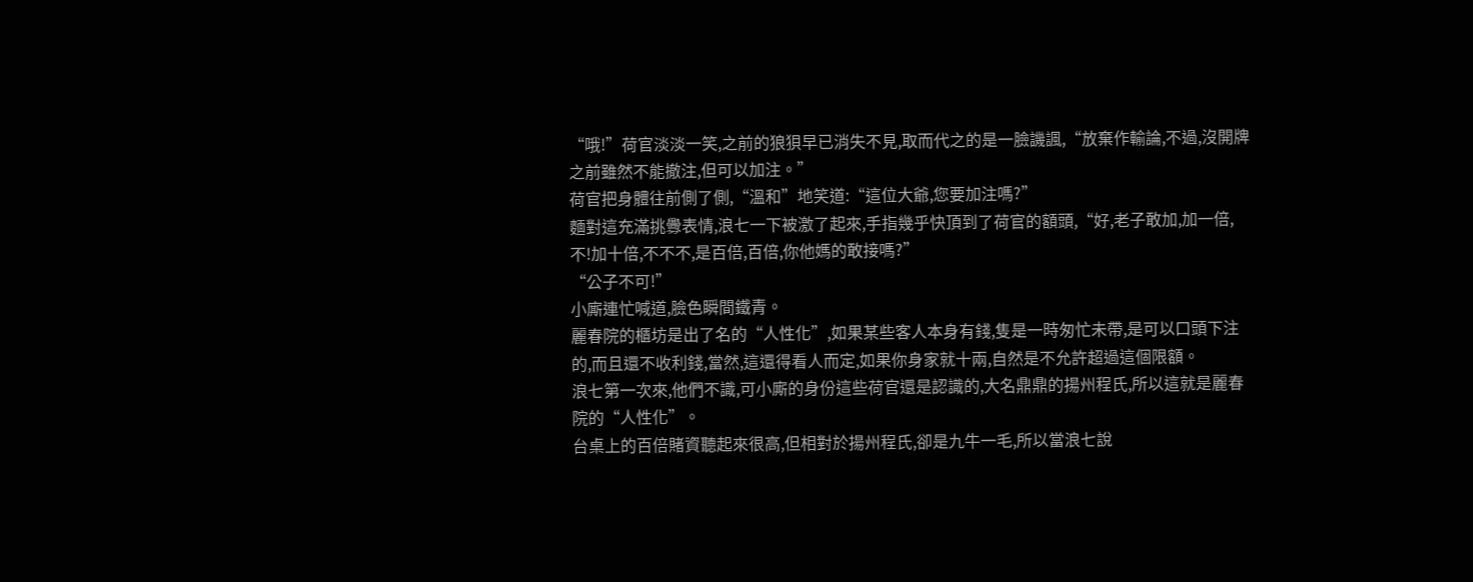“哦!”荷官淡淡一笑,之前的狼狽早已消失不見,取而代之的是一臉譏諷,“放棄作輸論,不過,沒開牌之前雖然不能撤注,但可以加注。”
荷官把身體往前側了側,“溫和”地笑道:“這位大爺,您要加注嗎?”
麵對這充滿挑釁表情,浪七一下被激了起來,手指幾乎快頂到了荷官的額頭,“好,老子敢加,加一倍,不!加十倍,不不不,是百倍,百倍,你他媽的敢接嗎?”
“公子不可!”
小廝連忙喊道,臉色瞬間鐵青。
麗春院的櫃坊是出了名的“人性化”,如果某些客人本身有錢,隻是一時匆忙未帶,是可以口頭下注的,而且還不收利錢,當然,這還得看人而定,如果你身家就十兩,自然是不允許超過這個限額。
浪七第一次來,他們不識,可小廝的身份這些荷官還是認識的,大名鼎鼎的揚州程氏,所以這就是麗春院的“人性化”。
台桌上的百倍賭資聽起來很高,但相對於揚州程氏,卻是九牛一毛,所以當浪七說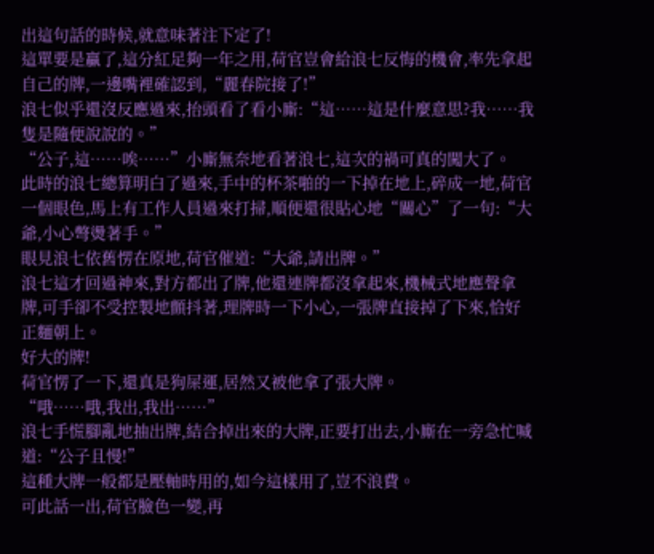出這句話的時候,就意味著注下定了!
這單要是贏了,這分紅足夠一年之用,荷官豈會給浪七反悔的機會,率先拿起自己的牌,一邊嘴裡確認到,“麗春院接了!”
浪七似乎還沒反應過來,抬頭看了看小廝:“這……這是什麼意思?我……我隻是隨便說說的。”
“公子,這……唉……”小廝無奈地看著浪七,這次的禍可真的闖大了。
此時的浪七總算明白了過來,手中的杯茶啪的一下掉在地上,碎成一地,荷官一個眼色,馬上有工作人員過來打掃,順便還很貼心地“關心”了一句:“大爺,小心彆燙著手。”
眼見浪七依舊愣在原地,荷官催道:“大爺,請出牌。”
浪七這才回過神來,對方都出了牌,他還連牌都沒拿起來,機械式地應聲拿牌,可手卻不受控製地顫抖著,理牌時一下小心,一張牌直接掉了下來,恰好正麵朝上。
好大的牌!
荷官愣了一下,還真是狗屎運,居然又被他拿了張大牌。
“哦……哦,我出,我出……”
浪七手慌腳亂地抽出牌,結合掉出來的大牌,正要打出去,小廝在一旁急忙喊道:“公子且慢!”
這種大牌一般都是壓軸時用的,如今這樣用了,豈不浪費。
可此話一出,荷官臉色一變,再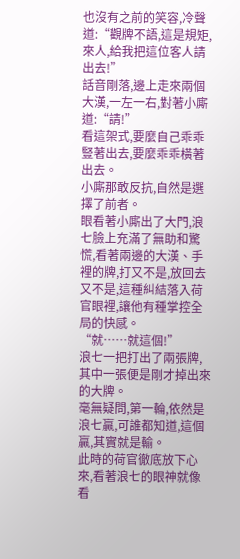也沒有之前的笑容,冷聲道:“觀牌不語,這是規矩,來人,給我把這位客人請出去!”
話音剛落,邊上走來兩個大漢,一左一右,對著小廝道:“請!”
看這架式,要麼自己乖乖豎著出去,要麼乖乖橫著出去。
小廝那敢反抗,自然是選擇了前者。
眼看著小廝出了大門,浪七臉上充滿了無助和驚慌,看著兩邊的大漢、手裡的牌,打又不是,放回去又不是,這種糾結落入荷官眼裡,讓他有種掌控全局的快感。
“就……就這個!”
浪七一把打出了兩張牌,其中一張便是剛才掉出來的大牌。
毫無疑問,第一輪,依然是浪七贏,可誰都知道,這個贏,其實就是輸。
此時的荷官徹底放下心來,看著浪七的眼神就像看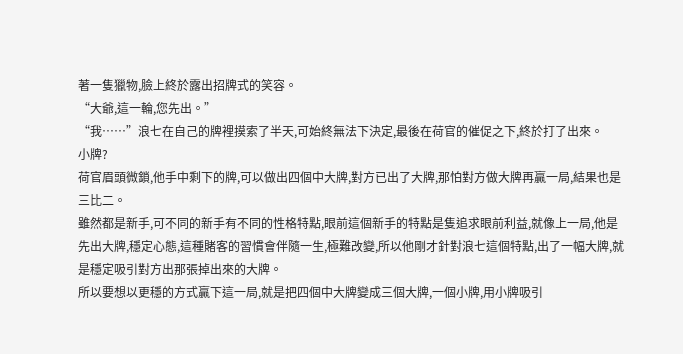著一隻獵物,臉上終於露出招牌式的笑容。
“大爺,這一輪,您先出。”
“我……”浪七在自己的牌裡摸索了半天,可始終無法下決定,最後在荷官的催促之下,終於打了出來。
小牌?
荷官眉頭微鎖,他手中剩下的牌,可以做出四個中大牌,對方已出了大牌,那怕對方做大牌再贏一局,結果也是三比二。
雖然都是新手,可不同的新手有不同的性格特點,眼前這個新手的特點是隻追求眼前利益,就像上一局,他是先出大牌,穩定心態,這種賭客的習慣會伴隨一生,極難改變,所以他剛才針對浪七這個特點,出了一幅大牌,就是穩定吸引對方出那張掉出來的大牌。
所以要想以更穩的方式贏下這一局,就是把四個中大牌變成三個大牌,一個小牌,用小牌吸引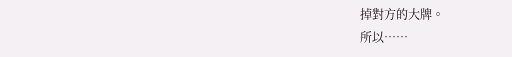掉對方的大牌。
所以……